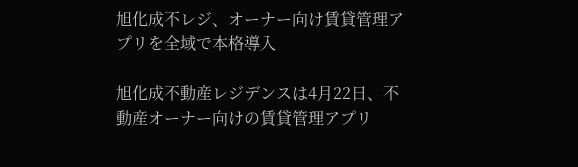旭化成不レジ、オーナー向け賃貸管理アプリを全域で本格導入

旭化成不動産レジデンスは4月22日、不動産オーナー向けの賃貸管理アプリ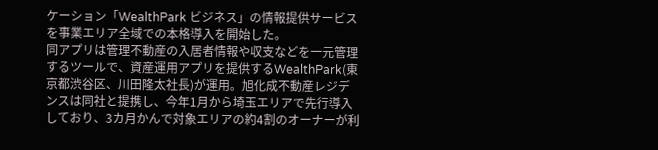ケーション「WealthPark ビジネス」の情報提供サービスを事業エリア全域での本格導入を開始した。
同アプリは管理不動産の入居者情報や収支などを一元管理するツールで、資産運用アプリを提供するWealthPark(東京都渋谷区、川田隆太社長)が運用。旭化成不動産レジデンスは同社と提携し、今年1月から埼玉エリアで先行導入しており、3カ月かんで対象エリアの約4割のオーナーが利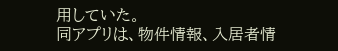用していた。
同アプリは、物件情報、入居者情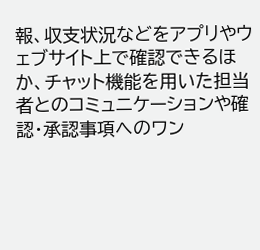報、収支状況などをアプリやウェブサイト上で確認できるほか、チャット機能を用いた担当者とのコミュニケーションや確認・承認事項へのワン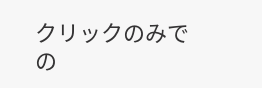クリックのみでの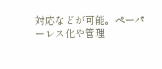対応などが可能。ペーパーレス化や管理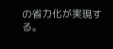の省力化が実現する。